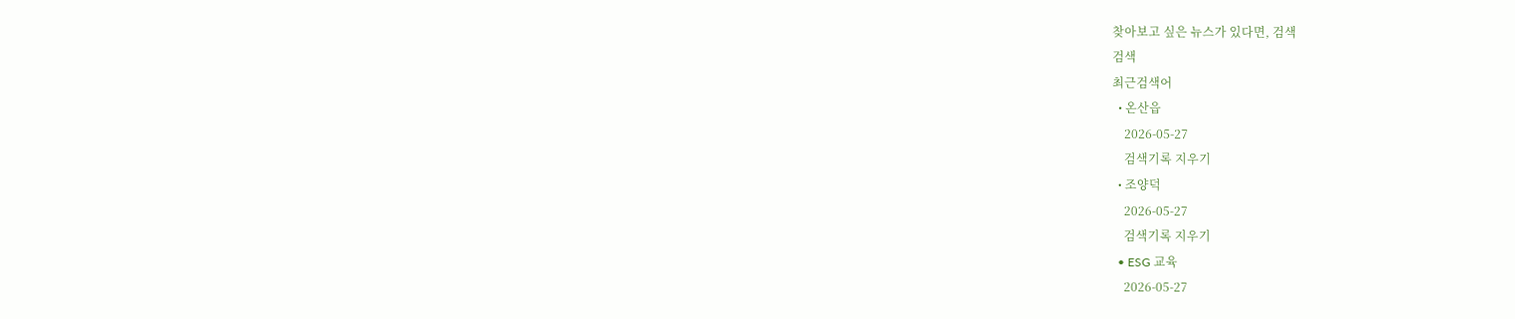찾아보고 싶은 뉴스가 있다면, 검색
검색
최근검색어
  • 온산읍
    2026-05-27
    검색기록 지우기
  • 조양덕
    2026-05-27
    검색기록 지우기
  • ESG 교육
    2026-05-27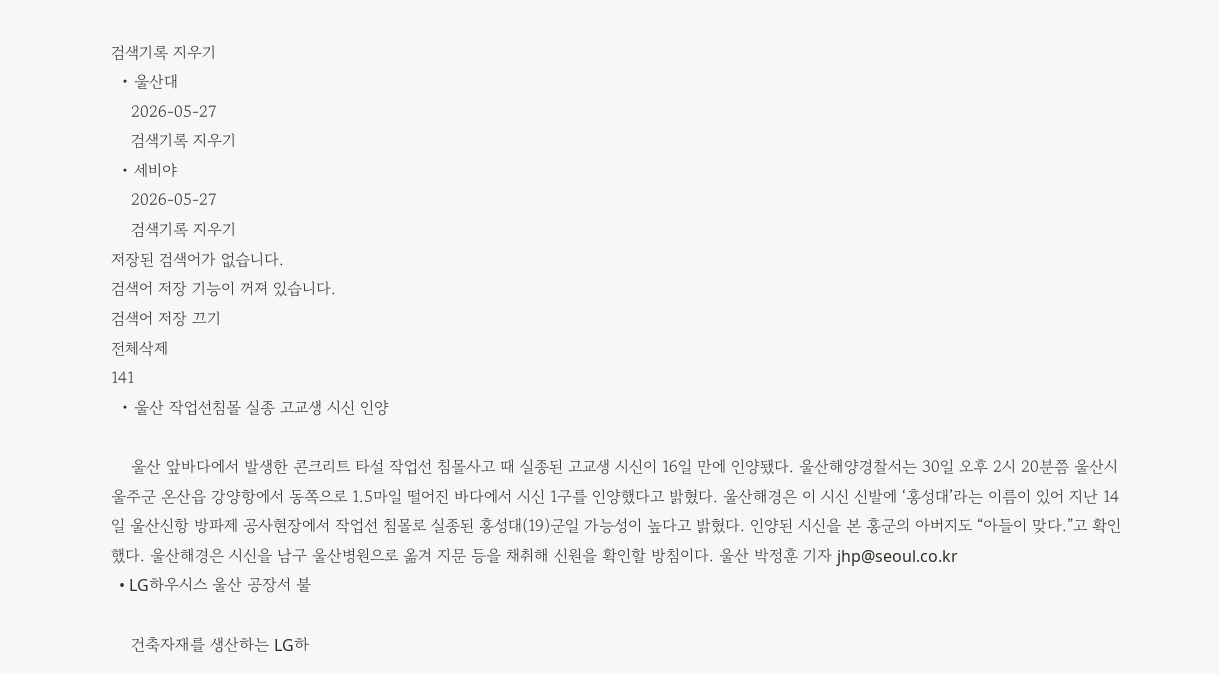검색기록 지우기
  • 울산대
    2026-05-27
    검색기록 지우기
  • 세비야
    2026-05-27
    검색기록 지우기
저장된 검색어가 없습니다.
검색어 저장 기능이 꺼져 있습니다.
검색어 저장 끄기
전체삭제
141
  • 울산 작업선침몰 실종 고교생 시신 인양

    울산 앞바다에서 발생한 콘크리트 타설 작업선 침몰사고 때 실종된 고교생 시신이 16일 만에 인양됐다. 울산해양경찰서는 30일 오후 2시 20분쯤 울산시 울주군 온산읍 강양항에서 동쪽으로 1.5마일 떨어진 바다에서 시신 1구를 인양했다고 밝혔다. 울산해경은 이 시신 신발에 ‘홍성대’라는 이름이 있어 지난 14일 울산신항 방파제 공사현장에서 작업선 침몰로 실종된 홍성대(19)군일 가능성이 높다고 밝혔다. 인양된 시신을 본 홍군의 아버지도 “아들이 맞다.”고 확인했다. 울산해경은 시신을 남구 울산병원으로 옮겨 지문 등을 채취해 신원을 확인할 방침이다. 울산 박정훈 기자 jhp@seoul.co.kr
  • LG하우시스 울산 공장서 불

    건축자재를 생산하는 LG하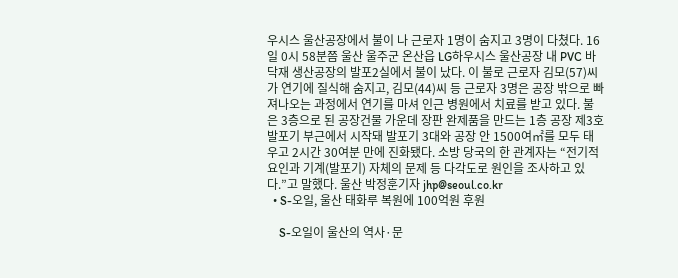우시스 울산공장에서 불이 나 근로자 1명이 숨지고 3명이 다쳤다. 16일 0시 58분쯤 울산 울주군 온산읍 LG하우시스 울산공장 내 PVC 바닥재 생산공장의 발포2실에서 불이 났다. 이 불로 근로자 김모(57)씨가 연기에 질식해 숨지고, 김모(44)씨 등 근로자 3명은 공장 밖으로 빠져나오는 과정에서 연기를 마셔 인근 병원에서 치료를 받고 있다. 불은 3층으로 된 공장건물 가운데 장판 완제품을 만드는 1층 공장 제3호 발포기 부근에서 시작돼 발포기 3대와 공장 안 1500여㎡를 모두 태우고 2시간 30여분 만에 진화됐다. 소방 당국의 한 관계자는 “전기적 요인과 기계(발포기) 자체의 문제 등 다각도로 원인을 조사하고 있다.”고 말했다. 울산 박정훈기자 jhp@seoul.co.kr
  • S-오일, 울산 태화루 복원에 100억원 후원

    S-오일이 울산의 역사·문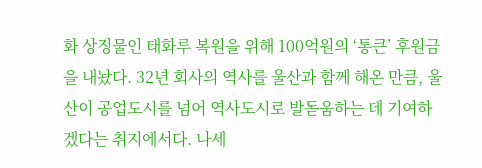화 상징물인 태화루 복원을 위해 100억원의 ‘통큰’ 후원금을 내놨다. 32년 회사의 역사를 울산과 함께 해온 만큼, 울산이 공업도시를 넘어 역사도시로 발돋움하는 데 기여하겠다는 취지에서다. 나세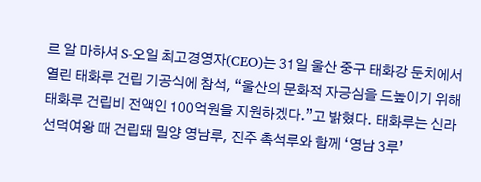르 알 마하셔 S-오일 최고경영자(CEO)는 31일 울산 중구 태화강 둔치에서 열린 태화루 건립 기공식에 참석, “울산의 문화적 자긍심을 드높이기 위해 태화루 건립비 전액인 100억원을 지원하겠다.”고 밝혔다. 태화루는 신라 선덕여왕 때 건립돼 밀양 영남루, 진주 촉석루와 함께 ‘영남 3루’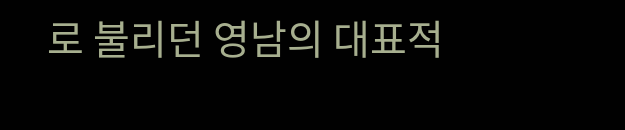로 불리던 영남의 대표적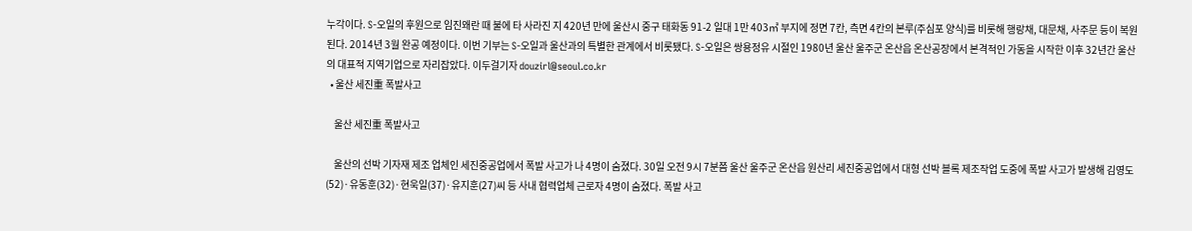누각이다. S-오일의 후원으로 임진왜란 때 불에 타 사라진 지 420년 만에 울산시 중구 태화동 91-2 일대 1만 403㎡ 부지에 정면 7칸, 측면 4칸의 본루(주심포 양식)를 비롯해 행랑채, 대문채, 사주문 등이 복원된다. 2014년 3월 완공 예정이다. 이번 기부는 S-오일과 울산과의 특별한 관계에서 비롯됐다. S-오일은 쌍용정유 시절인 1980년 울산 울주군 온산읍 온산공장에서 본격적인 가동을 시작한 이후 32년간 울산의 대표적 지역기업으로 자리잡았다. 이두걸기자 douzirl@seoul.co.kr
  • 울산 세진重 폭발사고

    울산 세진重 폭발사고

    울산의 선박 기자재 제조 업체인 세진중공업에서 폭발 사고가 나 4명이 숨졌다. 30일 오전 9시 7분쯤 울산 울주군 온산읍 원산리 세진중공업에서 대형 선박 블록 제조작업 도중에 폭발 사고가 발생해 김영도(52)·유동훈(32)·현욱일(37)·유지훈(27)씨 등 사내 협력업체 근로자 4명이 숨졌다. 폭발 사고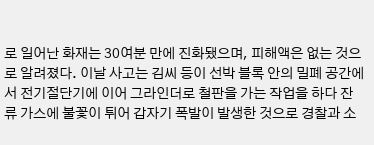로 일어난 화재는 30여분 만에 진화됐으며, 피해액은 없는 것으로 알려졌다. 이날 사고는 김씨 등이 선박 블록 안의 밀폐 공간에서 전기절단기에 이어 그라인더로 철판을 가는 작업을 하다 잔류 가스에 불꽃이 튀어 갑자기 폭발이 발생한 것으로 경찰과 소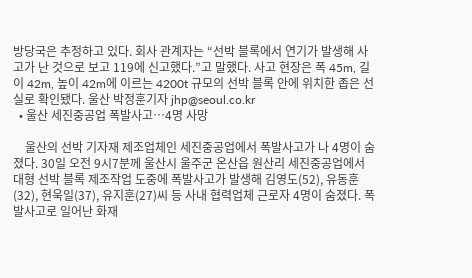방당국은 추정하고 있다. 회사 관계자는 “선박 블록에서 연기가 발생해 사고가 난 것으로 보고 119에 신고했다.”고 말했다. 사고 현장은 폭 45m, 길이 42m, 높이 42m에 이르는 4200t 규모의 선박 블록 안에 위치한 좁은 선실로 확인됐다. 울산 박정훈기자 jhp@seoul.co.kr
  • 울산 세진중공업 폭발사고…4명 사망

    울산의 선박 기자재 제조업체인 세진중공업에서 폭발사고가 나 4명이 숨졌다. 30일 오전 9시7분께 울산시 울주군 온산읍 원산리 세진중공업에서 대형 선박 블록 제조작업 도중에 폭발사고가 발생해 김영도(52), 유동훈(32), 현욱일(37), 유지훈(27)씨 등 사내 협력업체 근로자 4명이 숨졌다. 폭발사고로 일어난 화재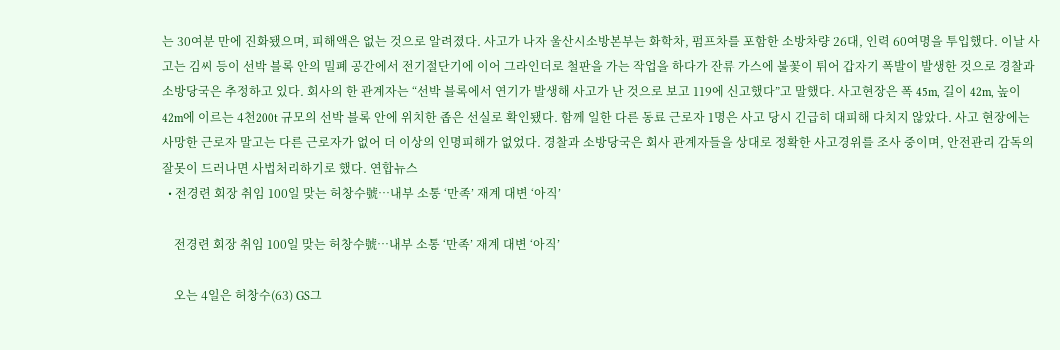는 30여분 만에 진화됐으며, 피해액은 없는 것으로 알려졌다. 사고가 나자 울산시소방본부는 화학차, 펌프차를 포함한 소방차량 26대, 인력 60여명을 투입했다. 이날 사고는 김씨 등이 선박 블록 안의 밀폐 공간에서 전기절단기에 이어 그라인더로 철판을 가는 작업을 하다가 잔류 가스에 불꽃이 튀어 갑자기 폭발이 발생한 것으로 경찰과 소방당국은 추정하고 있다. 회사의 한 관계자는 “선박 블록에서 연기가 발생해 사고가 난 것으로 보고 119에 신고했다”고 말했다. 사고현장은 폭 45m, 길이 42m, 높이 42m에 이르는 4천200t 규모의 선박 블록 안에 위치한 좁은 선실로 확인됐다. 함께 일한 다른 동료 근로자 1명은 사고 당시 긴급히 대피해 다치지 않았다. 사고 현장에는 사망한 근로자 말고는 다른 근로자가 없어 더 이상의 인명피해가 없었다. 경찰과 소방당국은 회사 관계자들을 상대로 정확한 사고경위를 조사 중이며, 안전관리 감독의 잘못이 드러나면 사법처리하기로 했다. 연합뉴스
  • 전경련 회장 취임 100일 맞는 허창수號…내부 소통 ‘만족’ 재계 대변 ‘아직’

    전경련 회장 취임 100일 맞는 허창수號…내부 소통 ‘만족’ 재계 대변 ‘아직’

    오는 4일은 허창수(63) GS그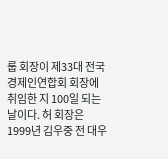룹 회장이 제33대 전국경제인연합회 회장에 취임한 지 100일 되는 날이다. 허 회장은 1999년 김우중 전 대우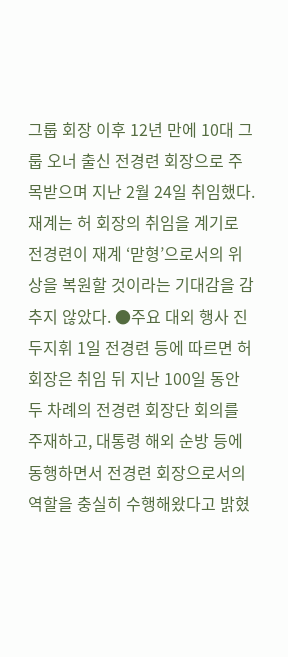그룹 회장 이후 12년 만에 10대 그룹 오너 출신 전경련 회장으로 주목받으며 지난 2월 24일 취임했다. 재계는 허 회장의 취임을 계기로 전경련이 재계 ‘맏형’으로서의 위상을 복원할 것이라는 기대감을 감추지 않았다. ●주요 대외 행사 진두지휘 1일 전경련 등에 따르면 허 회장은 취임 뒤 지난 100일 동안 두 차례의 전경련 회장단 회의를 주재하고, 대통령 해외 순방 등에 동행하면서 전경련 회장으로서의 역할을 충실히 수행해왔다고 밝혔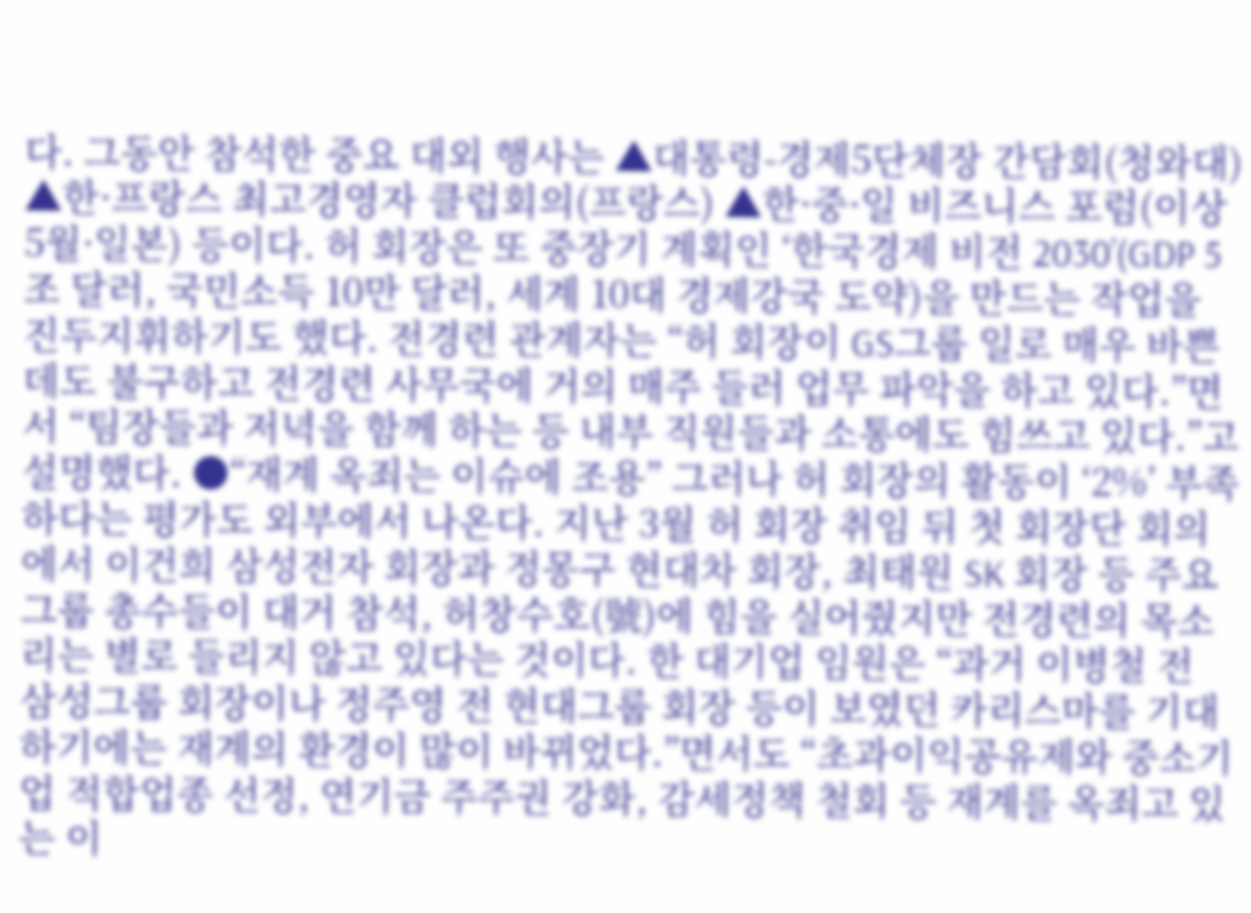다. 그동안 참석한 중요 대외 행사는 ▲대통령-경제5단체장 간담회(청와대) ▲한·프랑스 최고경영자 클럽회의(프랑스) ▲한·중·일 비즈니스 포럼(이상 5월·일본) 등이다. 허 회장은 또 중장기 계획인 ‘한국경제 비전 2030’(GDP 5조 달러, 국민소득 10만 달러, 세계 10대 경제강국 도약)을 만드는 작업을 진두지휘하기도 했다. 전경련 관계자는 “허 회장이 GS그룹 일로 매우 바쁜데도 불구하고 전경련 사무국에 거의 매주 들러 업무 파악을 하고 있다.”면서 “팀장들과 저녁을 함께 하는 등 내부 직원들과 소통에도 힘쓰고 있다.”고 설명했다. ●“재계 옥죄는 이슈에 조용” 그러나 허 회장의 활동이 ‘2%’ 부족하다는 평가도 외부에서 나온다. 지난 3월 허 회장 취임 뒤 첫 회장단 회의에서 이건희 삼성전자 회장과 정몽구 현대차 회장, 최태원 SK 회장 등 주요 그룹 총수들이 대거 참석, 허창수호(號)에 힘을 실어줬지만 전경련의 목소리는 별로 들리지 않고 있다는 것이다. 한 대기업 임원은 “과거 이병철 전 삼성그룹 회장이나 정주영 전 현대그룹 회장 등이 보였던 카리스마를 기대하기에는 재계의 환경이 많이 바뀌었다.”면서도 “초과이익공유제와 중소기업 적합업종 선정, 연기금 주주권 강화, 감세정책 철회 등 재계를 옥죄고 있는 이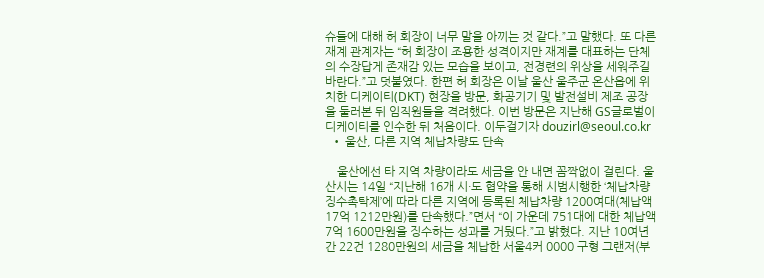슈들에 대해 허 회장이 너무 말을 아끼는 것 같다.”고 말했다. 또 다른 재계 관계자는 “허 회장이 조용한 성격이지만 재계를 대표하는 단체 의 수장답게 존재감 있는 모습을 보이고, 전경련의 위상을 세워주길 바란다.”고 덧붙였다. 한편 허 회장은 이날 울산 울주군 온산읍에 위치한 디케이티(DKT) 현장을 방문, 화공기기 및 발전설비 제조 공장을 둘러본 뒤 임직원들을 격려했다. 이번 방문은 지난해 GS글로벌이 디케이티를 인수한 뒤 처음이다. 이두걸기자 douzirl@seoul.co.kr
  • 울산, 다른 지역 체납차량도 단속

    울산에선 타 지역 차량이라도 세금을 안 내면 꼼짝없이 걸린다. 울산시는 14일 “지난해 16개 시·도 협약을 통해 시범시행한 ‘체납차량 징수촉탁제’에 따라 다른 지역에 등록된 체납차량 1200여대(체납액 17억 1212만원)를 단속했다.”면서 “이 가운데 751대에 대한 체납액 7억 1600만원을 징수하는 성과를 거뒀다.”고 밝혔다. 지난 10여년간 22건 1280만원의 세금을 체납한 서울4커 0000 구형 그랜저(부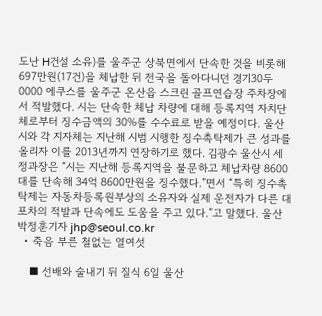도난 H건설 소유)를 울주군 상북면에서 단속한 것을 비롯해 697만원(17건)을 체납한 뒤 전국을 돌아다니던 경기30두 0000 에쿠스를 울주군 온산읍 스크린 골프연습장 주차장에서 적발했다. 시는 단속한 체납 차량에 대해 등록지역 자치단체로부터 징수금액의 30%를 수수료로 받을 예정이다. 울산시와 각 지자체는 지난해 시범 시행한 징수촉탁제가 큰 성과를 올리자 이를 2013년까지 연장하기로 했다. 김광수 울산시 세정과장은 “시는 지난해 등록지역을 불문하고 체납차량 8600대를 단속해 34억 8600만원을 징수했다.”면서 “특히 징수촉탁제는 자동차등록원부상의 소유자와 실제 운전자가 다른 대포차의 적발과 단속에도 도움을 주고 있다.”고 말했다. 울산 박정훈기자 jhp@seoul.co.kr
  • 죽음 부른 철없는 열여섯

    ■ 선배와 술내기 뒤 질식 6일 울산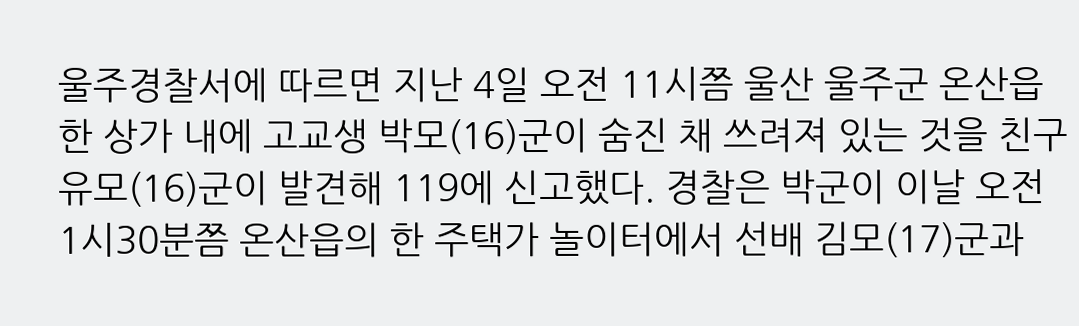울주경찰서에 따르면 지난 4일 오전 11시쯤 울산 울주군 온산읍 한 상가 내에 고교생 박모(16)군이 숨진 채 쓰려져 있는 것을 친구 유모(16)군이 발견해 119에 신고했다. 경찰은 박군이 이날 오전 1시30분쯤 온산읍의 한 주택가 놀이터에서 선배 김모(17)군과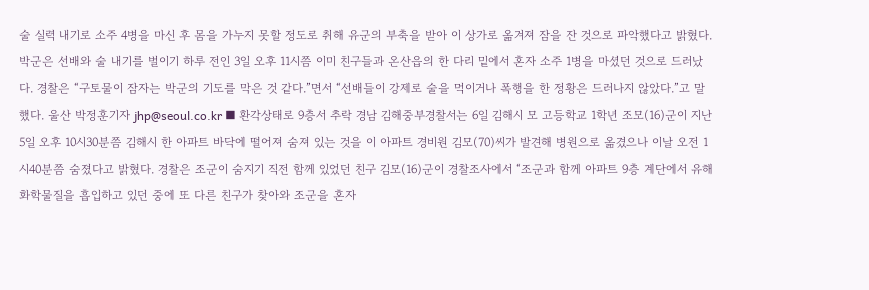술 실력 내기로 소주 4병을 마신 후 몸을 가누지 못할 정도로 취해 유군의 부축을 받아 이 상가로 옮겨져 잠을 잔 것으로 파악했다고 밝혔다. 박군은 선배와 술 내기를 벌이기 하루 전인 3일 오후 11시쯤 이미 친구들과 온산읍의 한 다리 밑에서 혼자 소주 1병을 마셨던 것으로 드러났다. 경찰은 “구토물이 잠자는 박군의 기도를 막은 것 같다.”면서 “선배들이 강제로 술을 먹이거나 폭행을 한 정황은 드러나지 않았다.”고 말했다. 울산 박정훈기자 jhp@seoul.co.kr ■ 환각상태로 9층서 추락 경남 김해중부경찰서는 6일 김해시 모 고등학교 1학년 조모(16)군이 지난 5일 오후 10시30분쯤 김해시 한 아파트 바닥에 떨어져 숨져 있는 것을 이 아파트 경비원 김모(70)씨가 발견해 병원으로 옮겼으나 이날 오전 1시40분쯤 숨졌다고 밝혔다. 경찰은 조군이 숨지기 직전 함께 있었던 친구 김모(16)군이 경찰조사에서 “조군과 함께 아파트 9층 계단에서 유해화학물질을 흡입하고 있던 중에 또 다른 친구가 찾아와 조군을 혼자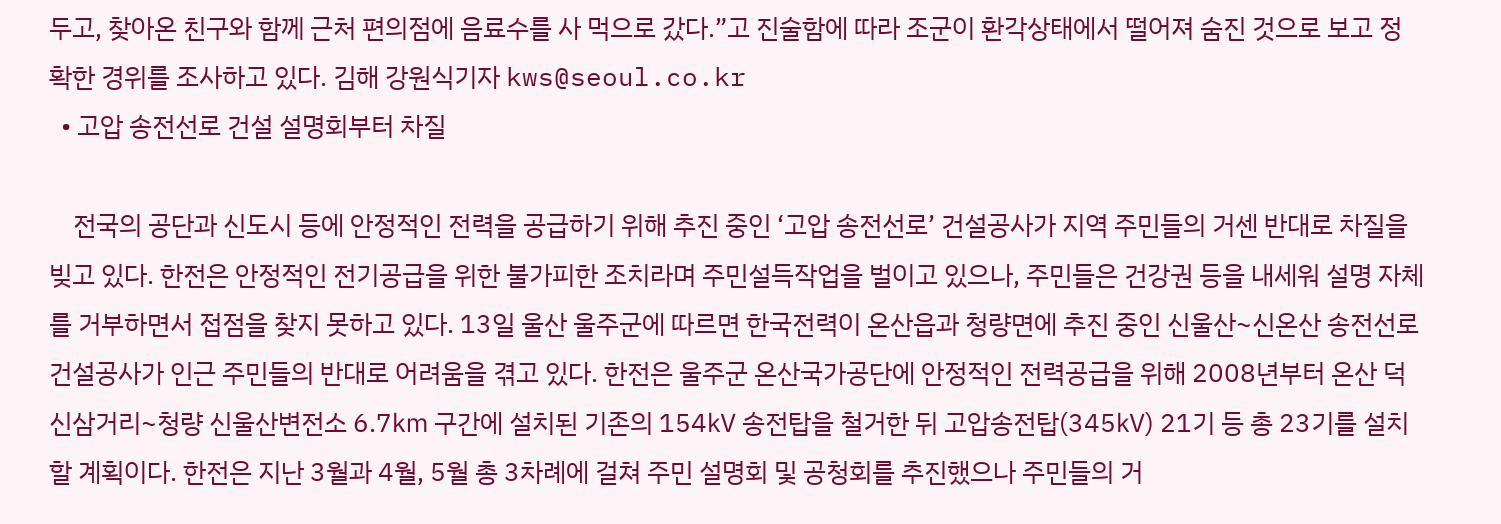두고, 찾아온 친구와 함께 근처 편의점에 음료수를 사 먹으로 갔다.”고 진술함에 따라 조군이 환각상태에서 떨어져 숨진 것으로 보고 정확한 경위를 조사하고 있다. 김해 강원식기자 kws@seoul.co.kr
  • 고압 송전선로 건설 설명회부터 차질

    전국의 공단과 신도시 등에 안정적인 전력을 공급하기 위해 추진 중인 ‘고압 송전선로’ 건설공사가 지역 주민들의 거센 반대로 차질을 빚고 있다. 한전은 안정적인 전기공급을 위한 불가피한 조치라며 주민설득작업을 벌이고 있으나, 주민들은 건강권 등을 내세워 설명 자체를 거부하면서 접점을 찾지 못하고 있다. 13일 울산 울주군에 따르면 한국전력이 온산읍과 청량면에 추진 중인 신울산~신온산 송전선로 건설공사가 인근 주민들의 반대로 어려움을 겪고 있다. 한전은 울주군 온산국가공단에 안정적인 전력공급을 위해 2008년부터 온산 덕신삼거리~청량 신울산변전소 6.7㎞ 구간에 설치된 기존의 154㎸ 송전탑을 철거한 뒤 고압송전탑(345㎸) 21기 등 총 23기를 설치할 계획이다. 한전은 지난 3월과 4월, 5월 총 3차례에 걸쳐 주민 설명회 및 공청회를 추진했으나 주민들의 거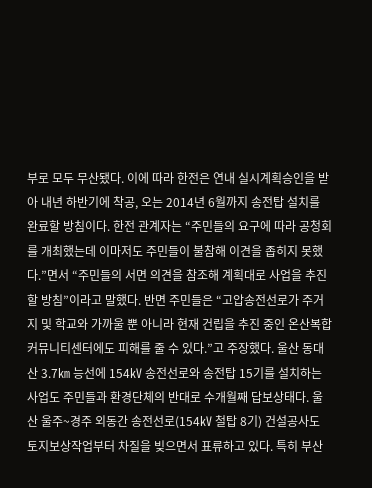부로 모두 무산됐다. 이에 따라 한전은 연내 실시계획승인을 받아 내년 하반기에 착공, 오는 2014년 6월까지 송전탑 설치를 완료할 방침이다. 한전 관계자는 “주민들의 요구에 따라 공청회를 개최했는데 이마저도 주민들이 불참해 이견을 좁히지 못했다.”면서 “주민들의 서면 의견을 참조해 계획대로 사업을 추진할 방침”이라고 말했다. 반면 주민들은 “고압송전선로가 주거지 및 학교와 가까울 뿐 아니라 현재 건립을 추진 중인 온산복합커뮤니티센터에도 피해를 줄 수 있다.”고 주장했다. 울산 동대산 3.7㎞ 능선에 154㎸ 송전선로와 송전탑 15기를 설치하는 사업도 주민들과 환경단체의 반대로 수개월째 답보상태다. 울산 울주~경주 외동간 송전선로(154㎸ 철탑 8기) 건설공사도 토지보상작업부터 차질을 빚으면서 표류하고 있다. 특히 부산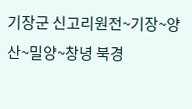기장군 신고리원전~기장~양산~밀양~창녕 북경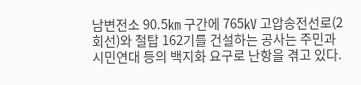남변전소 90.5㎞ 구간에 765㎸ 고압송전선로(2회선)와 철탑 162기를 건설하는 공사는 주민과 시민연대 등의 백지화 요구로 난항을 겪고 있다.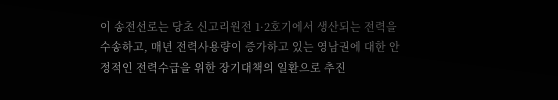이 송전선로는 당초 신고리원전 1·2호기에서 생산되는 전력을 수송하고, 매년 전력사용량이 증가하고 있는 영남권에 대한 안정적인 전력수급을 위한 장기대책의 일환으로 추진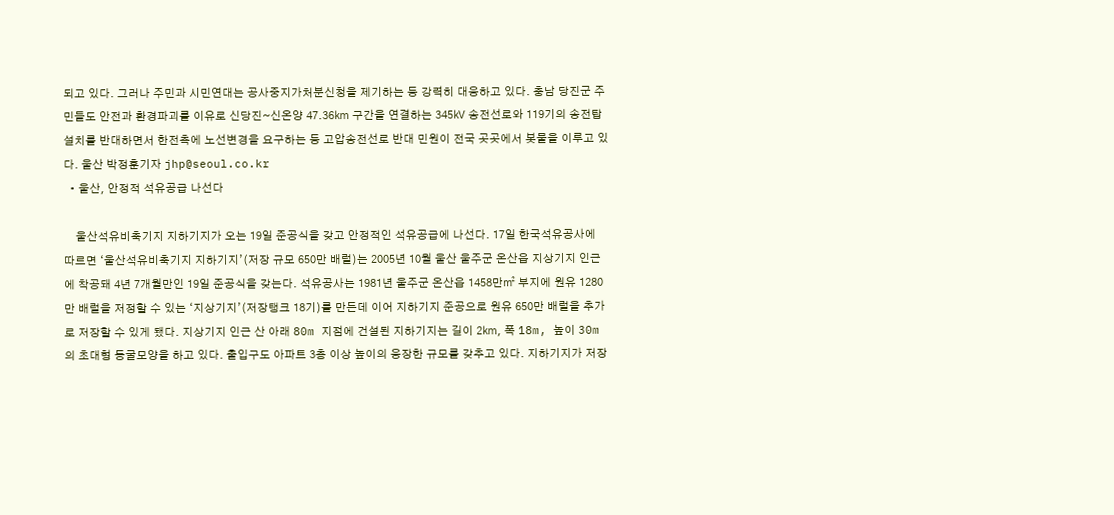되고 있다. 그러나 주민과 시민연대는 공사중지가처분신청을 제기하는 등 강력히 대응하고 있다. 충남 당진군 주민들도 안전과 환경파괴를 이유로 신당진~신온양 47.36㎞ 구간을 연결하는 345㎸ 송전선로와 119기의 송전탑 설치를 반대하면서 한전측에 노선변경을 요구하는 등 고압송전선로 반대 민원이 전국 곳곳에서 봇물을 이루고 있다. 울산 박정훈기자 jhp@seoul.co.kr
  • 울산, 안정적 석유공급 나선다

    울산석유비축기지 지하기지가 오는 19일 준공식을 갖고 안정적인 석유공급에 나선다. 17일 한국석유공사에 따르면 ‘울산석유비축기지 지하기지’(저장 규모 650만 배럴)는 2005년 10월 울산 울주군 온산읍 지상기지 인근에 착공돼 4년 7개월만인 19일 준공식을 갖는다. 석유공사는 1981년 울주군 온산읍 1458만㎡ 부지에 원유 1280만 배럴을 저정할 수 있는 ‘지상기지’(저장탱크 18기)를 만든데 이어 지하기지 준공으로 원유 650만 배럴을 추가로 저장할 수 있게 됐다. 지상기지 인근 산 아래 80m 지점에 건설된 지하기지는 길이 2㎞, 폭 18m, 높이 30m의 초대형 동굴모양을 하고 있다. 출입구도 아파트 3층 이상 높이의 웅장한 규모를 갖추고 있다. 지하기지가 저장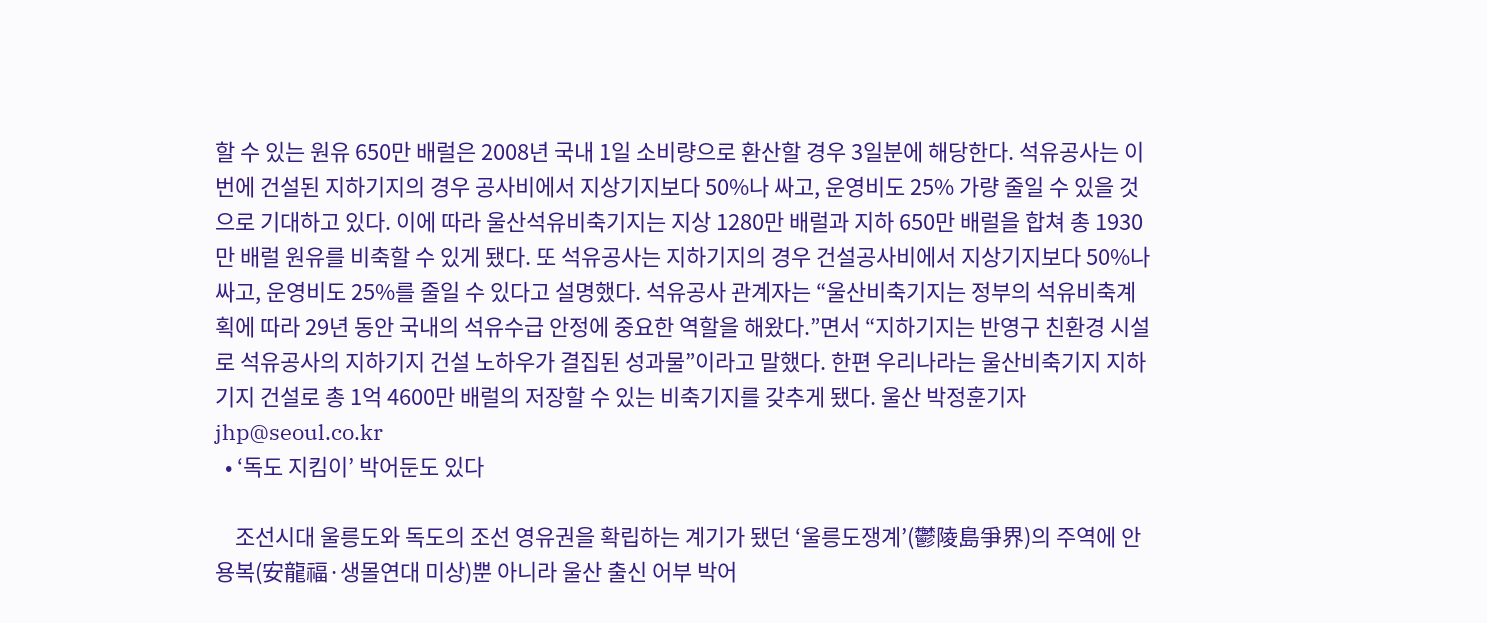할 수 있는 원유 650만 배럴은 2008년 국내 1일 소비량으로 환산할 경우 3일분에 해당한다. 석유공사는 이번에 건설된 지하기지의 경우 공사비에서 지상기지보다 50%나 싸고, 운영비도 25% 가량 줄일 수 있을 것으로 기대하고 있다. 이에 따라 울산석유비축기지는 지상 1280만 배럴과 지하 650만 배럴을 합쳐 총 1930만 배럴 원유를 비축할 수 있게 됐다. 또 석유공사는 지하기지의 경우 건설공사비에서 지상기지보다 50%나 싸고, 운영비도 25%를 줄일 수 있다고 설명했다. 석유공사 관계자는 “울산비축기지는 정부의 석유비축계획에 따라 29년 동안 국내의 석유수급 안정에 중요한 역할을 해왔다.”면서 “지하기지는 반영구 친환경 시설로 석유공사의 지하기지 건설 노하우가 결집된 성과물”이라고 말했다. 한편 우리나라는 울산비축기지 지하기지 건설로 총 1억 4600만 배럴의 저장할 수 있는 비축기지를 갖추게 됐다. 울산 박정훈기자 jhp@seoul.co.kr
  • ‘독도 지킴이’ 박어둔도 있다

    조선시대 울릉도와 독도의 조선 영유권을 확립하는 계기가 됐던 ‘울릉도쟁계’(鬱陵島爭界)의 주역에 안용복(安龍福·생몰연대 미상)뿐 아니라 울산 출신 어부 박어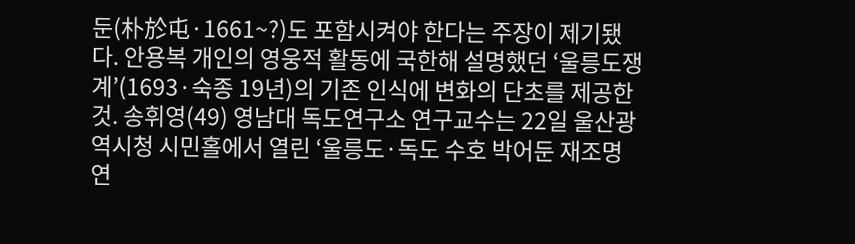둔(朴於屯·1661~?)도 포함시켜야 한다는 주장이 제기됐다. 안용복 개인의 영웅적 활동에 국한해 설명했던 ‘울릉도쟁계’(1693·숙종 19년)의 기존 인식에 변화의 단초를 제공한 것. 송휘영(49) 영남대 독도연구소 연구교수는 22일 울산광역시청 시민홀에서 열린 ‘울릉도·독도 수호 박어둔 재조명 연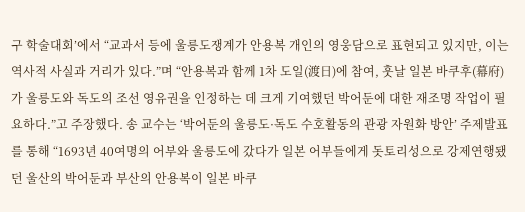구 학술대회’에서 “교과서 등에 울릉도쟁계가 안용복 개인의 영웅담으로 표현되고 있지만, 이는 역사적 사실과 거리가 있다.”며 “안용복과 함께 1차 도일(渡日)에 참여, 훗날 일본 바쿠후(幕府)가 울릉도와 독도의 조선 영유권을 인정하는 데 크게 기여했던 박어둔에 대한 재조명 작업이 필요하다.”고 주장했다. 송 교수는 ‘박어둔의 울릉도·독도 수호활동의 관광 자원화 방안’ 주제발표를 통해 “1693년 40여명의 어부와 울릉도에 갔다가 일본 어부들에게 돗토리성으로 강제연행됐던 울산의 박어둔과 부산의 안용복이 일본 바쿠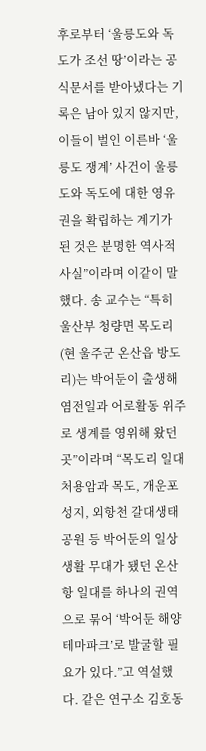후로부터 ‘울릉도와 독도가 조선 땅’이라는 공식문서를 받아냈다는 기록은 남아 있지 않지만, 이들이 벌인 이른바 ‘울릉도 쟁계’ 사건이 울릉도와 독도에 대한 영유권을 확립하는 계기가 된 것은 분명한 역사적 사실”이라며 이같이 말했다. 송 교수는 “특히 울산부 청량면 목도리(현 울주군 온산읍 방도리)는 박어둔이 출생해 염전일과 어로활동 위주로 생계를 영위해 왔던 곳”이라며 “목도리 일대 처용암과 목도, 개운포성지, 외항천 갈대생태공원 등 박어둔의 일상생활 무대가 됐던 온산항 일대를 하나의 권역으로 묶어 ‘박어둔 해양테마파크’로 발굴할 필요가 있다.”고 역설했다. 같은 연구소 김호동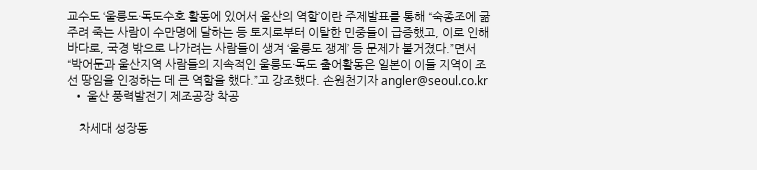교수도 ‘울릉도·독도수호 활동에 있어서 울산의 역할’이란 주제발표를 통해 “숙종조에 굶주려 죽는 사람이 수만명에 달하는 등 토지로부터 이탈한 민중들이 급증했고, 이로 인해 바다로, 국경 밖으로 나가려는 사람들이 생겨 ‘울릉도 쟁계’ 등 문제가 불거졌다.”면서 “박어둔과 울산지역 사람들의 지속적인 울릉도·독도 출어활동은 일본이 이들 지역이 조선 땅임을 인정하는 데 큰 역할을 했다.”고 강조했다. 손원천기자 angler@seoul.co.kr
  • 울산 풍력발전기 제조공장 착공

    차세대 성장동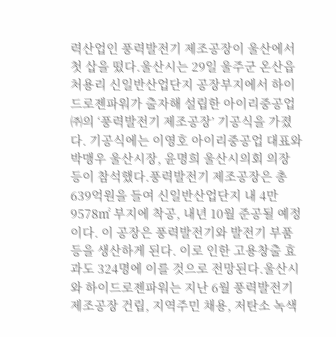력산업인 풍력발전기 제조공장이 울산에서 첫 삽을 떴다.울산시는 29일 울주군 온산읍 처용리 신일반산업단지 공장부지에서 하이드로젠파워가 출자해 설립한 아이리중공업㈜의 ‘풍력발전기 제조공장’ 기공식을 가졌다. 기공식에는 이영호 아이리중공업 대표와 박맹우 울산시장, 윤명희 울산시의회 의장 등이 참석했다.풍력발전기 제조공장은 총 639억원을 들여 신일반산업단지 내 4만 9578㎡ 부지에 착공, 내년 10월 준공될 예정이다. 이 공장은 풍력발전기와 발전기 부품 등을 생산하게 된다. 이로 인한 고용창출 효과도 324명에 이를 것으로 전망된다.울산시와 하이드로젠파워는 지난 6월 풍력발전기 제조공장 건립, 지역주민 채용, 저탄소 녹색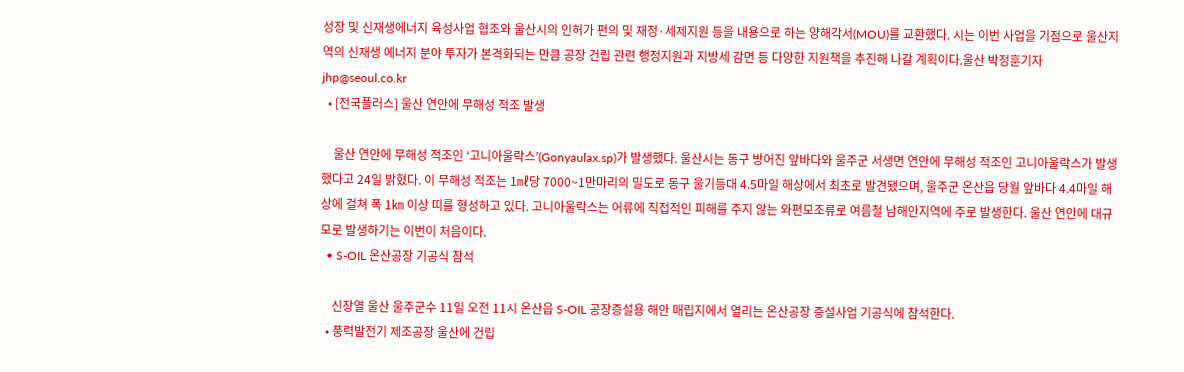성장 및 신재생에너지 육성사업 협조와 울산시의 인허가 편의 및 재정·세제지원 등을 내용으로 하는 양해각서(MOU)를 교환했다. 시는 이번 사업을 기점으로 울산지역의 신재생 에너지 분야 투자가 본격화되는 만큼 공장 건립 관련 행정지원과 지방세 감면 등 다양한 지원책을 추진해 나갈 계획이다.울산 박정훈기자 jhp@seoul.co.kr
  • [전국플러스] 울산 연안에 무해성 적조 발생

    울산 연안에 무해성 적조인 ‘고니아울락스’(Gonyaulax.sp)가 발생했다. 울산시는 동구 방어진 앞바다와 울주군 서생면 연안에 무해성 적조인 고니아울락스가 발생했다고 24일 밝혔다. 이 무해성 적조는 1㎖당 7000~1만마리의 밀도로 동구 울기등대 4.5마일 해상에서 최초로 발견됐으며, 울주군 온산읍 당월 앞바다 4.4마일 해상에 걸쳐 폭 1㎞ 이상 띠를 형성하고 있다. 고니아울락스는 어류에 직접적인 피해를 주지 않는 와편모조류로 여름철 남해안지역에 주로 발생한다. 울산 연안에 대규모로 발생하기는 이번이 처음이다.
  • S-OIL 온산공장 기공식 참석

    신장열 울산 울주군수 11일 오전 11시 온산읍 S-OIL 공장증설용 해안 매립지에서 열리는 온산공장 증설사업 기공식에 참석한다.
  • 풍력발전기 제조공장 울산에 건립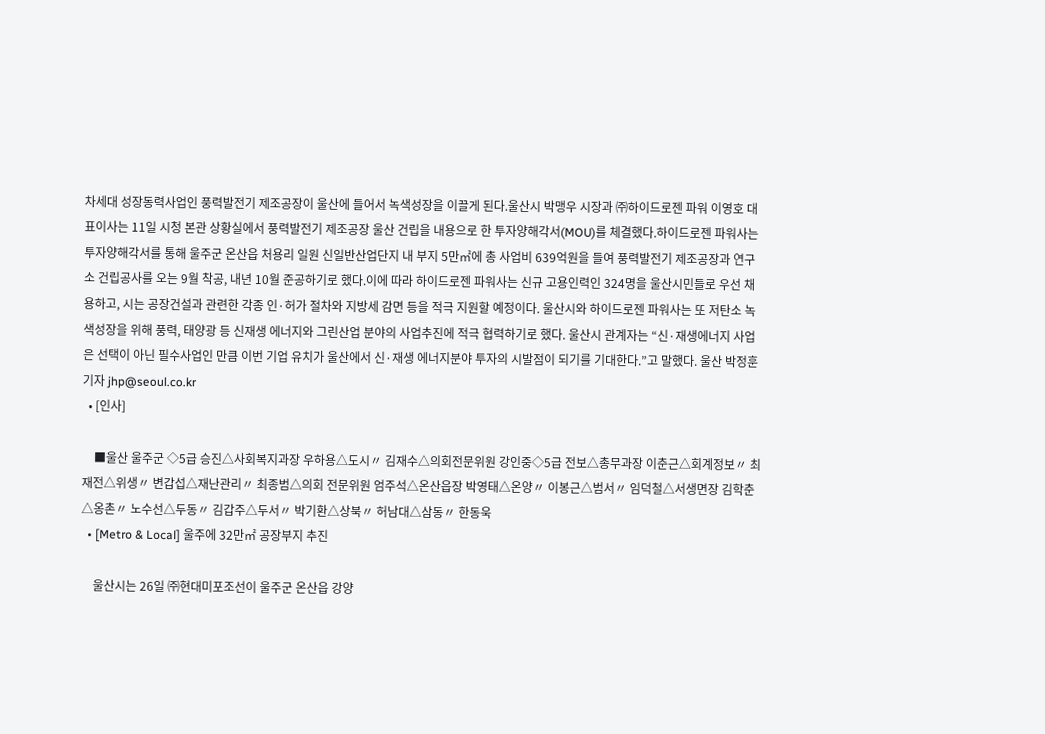차세대 성장동력사업인 풍력발전기 제조공장이 울산에 들어서 녹색성장을 이끌게 된다.울산시 박맹우 시장과 ㈜하이드로젠 파워 이영호 대표이사는 11일 시청 본관 상황실에서 풍력발전기 제조공장 울산 건립을 내용으로 한 투자양해각서(MOU)를 체결했다.하이드로젠 파워사는 투자양해각서를 통해 울주군 온산읍 처용리 일원 신일반산업단지 내 부지 5만㎡에 총 사업비 639억원을 들여 풍력발전기 제조공장과 연구소 건립공사를 오는 9월 착공, 내년 10월 준공하기로 했다.이에 따라 하이드로젠 파워사는 신규 고용인력인 324명을 울산시민들로 우선 채용하고, 시는 공장건설과 관련한 각종 인·허가 절차와 지방세 감면 등을 적극 지원할 예정이다. 울산시와 하이드로젠 파워사는 또 저탄소 녹색성장을 위해 풍력, 태양광 등 신재생 에너지와 그린산업 분야의 사업추진에 적극 협력하기로 했다. 울산시 관계자는 “신·재생에너지 사업은 선택이 아닌 필수사업인 만큼 이번 기업 유치가 울산에서 신·재생 에너지분야 투자의 시발점이 되기를 기대한다.”고 말했다. 울산 박정훈기자 jhp@seoul.co.kr
  • [인사]

    ■울산 울주군 ◇5급 승진△사회복지과장 우하용△도시〃 김재수△의회전문위원 강인중◇5급 전보△총무과장 이춘근△회계정보〃 최재전△위생〃 변갑섭△재난관리〃 최종범△의회 전문위원 엄주석△온산읍장 박영태△온양〃 이봉근△범서〃 임덕철△서생면장 김학춘△옹촌〃 노수선△두동〃 김갑주△두서〃 박기환△상북〃 허남대△삼동〃 한동욱
  • [Metro & Local] 울주에 32만㎡ 공장부지 추진

    울산시는 26일 ㈜현대미포조선이 울주군 온산읍 강양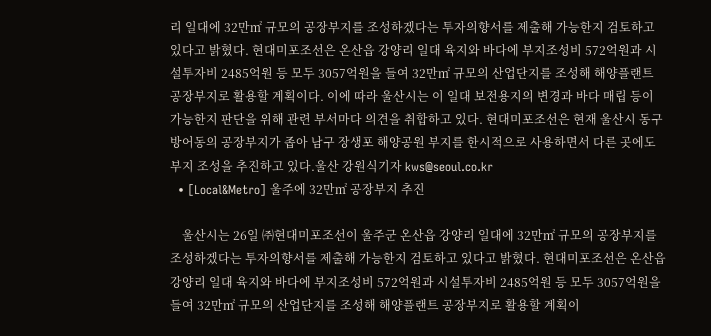리 일대에 32만㎡ 규모의 공장부지를 조성하겠다는 투자의향서를 제출해 가능한지 검토하고 있다고 밝혔다. 현대미포조선은 온산읍 강양리 일대 육지와 바다에 부지조성비 572억원과 시설투자비 2485억원 등 모두 3057억원을 들여 32만㎡ 규모의 산업단지를 조성해 해양플랜트 공장부지로 활용할 계획이다. 이에 따라 울산시는 이 일대 보전용지의 변경과 바다 매립 등이 가능한지 판단을 위해 관련 부서마다 의견을 취합하고 있다. 현대미포조선은 현재 울산시 동구 방어동의 공장부지가 좁아 남구 장생포 해양공원 부지를 한시적으로 사용하면서 다른 곳에도 부지 조성을 추진하고 있다.울산 강원식기자 kws@seoul.co.kr
  • [Local&Metro] 울주에 32만㎡ 공장부지 추진

    울산시는 26일 ㈜현대미포조선이 울주군 온산읍 강양리 일대에 32만㎡ 규모의 공장부지를 조성하겠다는 투자의향서를 제출해 가능한지 검토하고 있다고 밝혔다. 현대미포조선은 온산읍 강양리 일대 육지와 바다에 부지조성비 572억원과 시설투자비 2485억원 등 모두 3057억원을 들여 32만㎡ 규모의 산업단지를 조성해 해양플랜트 공장부지로 활용할 계획이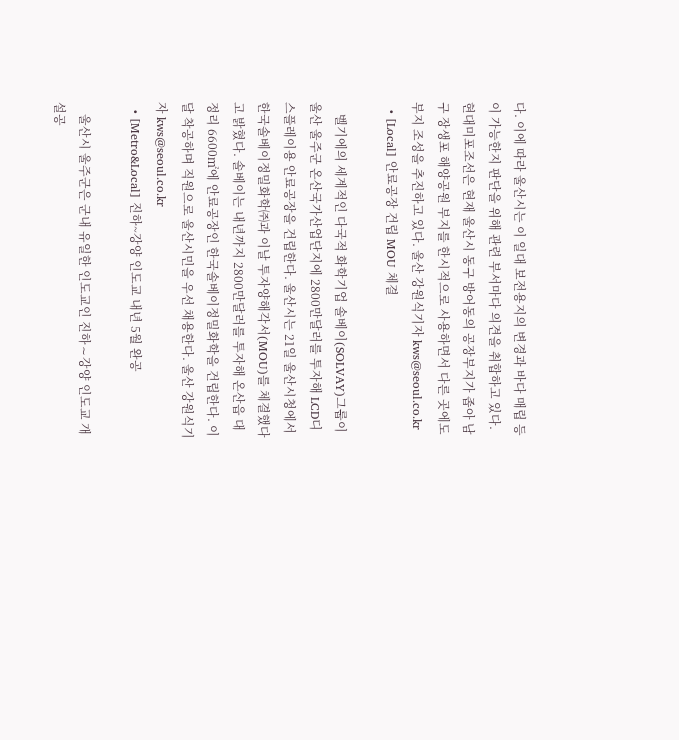다. 이에 따라 울산시는 이 일대 보전용지의 변경과 바다 매립 등이 가능한지 판단을 위해 관련 부서마다 의견을 취합하고 있다. 현대미포조선은 현재 울산시 동구 방어동의 공장부지가 좁아 남구 장생포 해양공원 부지를 한시적으로 사용하면서 다른 곳에도 부지 조성을 추진하고 있다. 울산 강원식기자 kws@seoul.co.kr
  • [Local] 안료공장 건립 MOU 체결

    벨기에의 세계적인 다국적 화학기업 솔베이(SOLVAY)그룹이 울산 울주군 온산국가산업단지에 2800만달러를 투자해 LCD디스플레이용 안료공장을 건립한다. 울산시는 21일 울산시청에서 한국솔베이정밀화학㈜과 이날 투자양해각서(MOU)를 체결했다고 밝혔다. 솔베이는 내년까지 2800만달러를 투자해 온산읍 대정리 6600㎡에 안료공장인 한국솔베이정밀화학을 건립한다. 이달 착공하며 직원으로 울산시민을 우선 채용한다. 울산 강원식기자 kws@seoul.co.kr
  • [Metro&Local] 진하~강양 인도교 내년 5월 완공

    울산시 울주군은 군내 유일한 인도교인 진하∼강양 인도교 개설공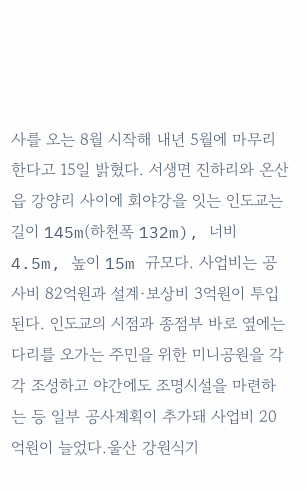사를 오는 8월 시작해 내년 5월에 마무리한다고 15일 밝혔다. 서생면 진하리와 온산읍 강양리 사이에 회야강을 잇는 인도교는 길이 145m(하천폭 132m), 너비 4.5m, 높이 15m 규모다. 사업비는 공사비 82억원과 설계·보상비 3억원이 투입된다. 인도교의 시점과 종점부 바로 옆에는 다리를 오가는 주민을 위한 미니공원을 각각 조성하고 야간에도 조명시설을 마련하는 등 일부 공사계획이 추가돼 사업비 20억원이 늘었다.울산 강원식기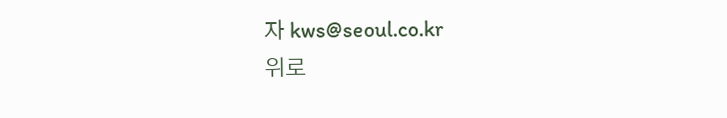자 kws@seoul.co.kr
위로